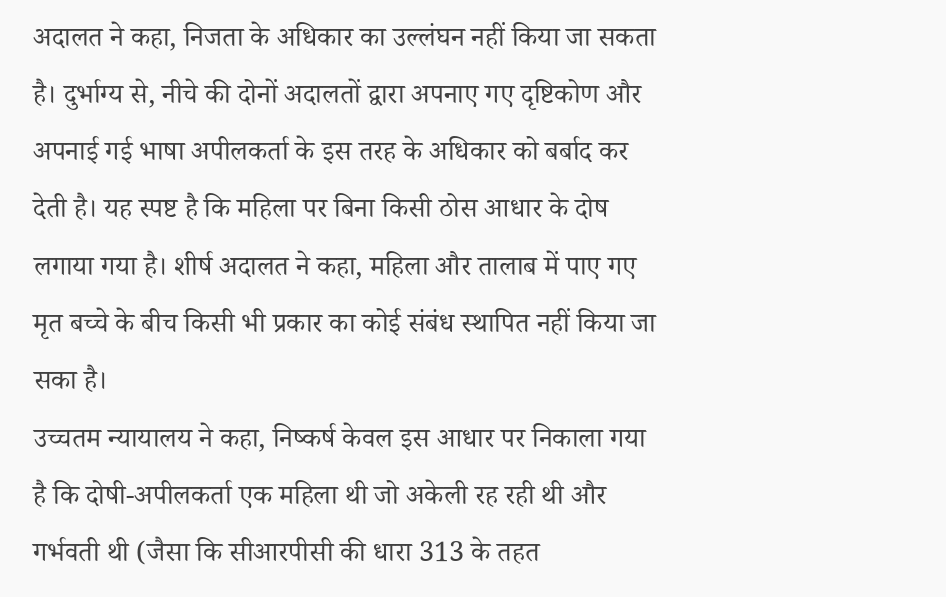अदालत ने कहा, निजता के अधिकार का उल्लंघन नहीं किया जा सकता है। दुर्भाग्य से, नीचे की दोनों अदालतों द्वारा अपनाए गए दृष्टिकोण और अपनाई गई भाषा अपीलकर्ता के इस तरह के अधिकार को बर्बाद कर देती है। यह स्पष्ट है कि महिला पर बिना किसी ठोस आधार के दोष लगाया गया है। शीर्ष अदालत ने कहा, महिला और तालाब में पाए गए मृत बच्चे के बीच किसी भी प्रकार का कोई संबंध स्थापित नहीं किया जा सका है।
उच्चतम न्यायालय ने कहा, निष्कर्ष केवल इस आधार पर निकाला गया है कि दोषी-अपीलकर्ता एक महिला थी जो अकेली रह रही थी और गर्भवती थी (जैसा कि सीआरपीसी की धारा 313 के तहत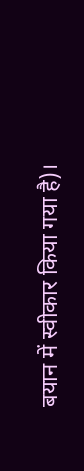बयान में स्वीकार किया गया है)।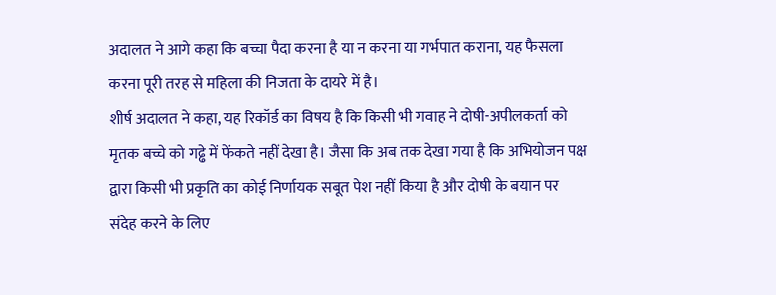अदालत ने आगे कहा कि बच्चा पैदा करना है या न करना या गर्भपात कराना, यह फैसला करना पूरी तरह से महिला की निजता के दायरे में है।
शीर्ष अदालत ने कहा, यह रिकॉर्ड का विषय है कि किसी भी गवाह ने दोषी-अपीलकर्ता को मृतक बच्चे को गढ्ढे में फेंकते नहीं देखा है। जैसा कि अब तक देखा गया है कि अभियोजन पक्ष द्वारा किसी भी प्रकृति का कोई निर्णायक सबूत पेश नहीं किया है और दोषी के बयान पर संदेह करने के लिए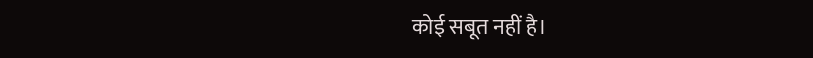कोई सबूत नहीं है।